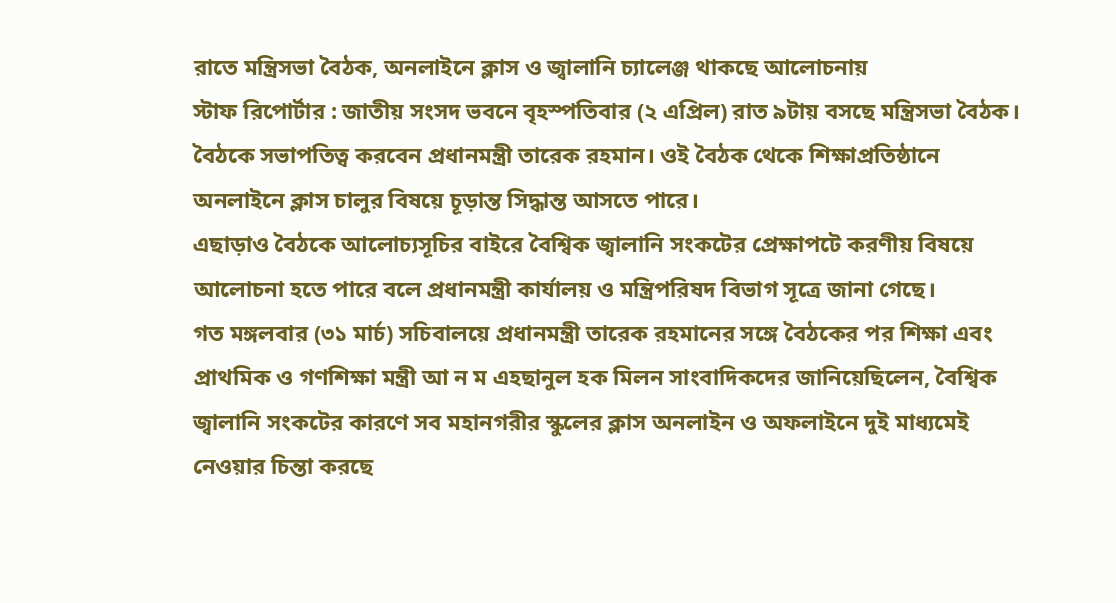রাতে মন্ত্রিসভা বৈঠক, অনলাইনে ক্লাস ও জ্বালানি চ্যালেঞ্জ থাকছে আলোচনায়
স্টাফ রিপোর্টার : জাতীয় সংসদ ভবনে বৃহস্পতিবার (২ এপ্রিল) রাত ৯টায় বসছে মন্ত্রিসভা বৈঠক। বৈঠকে সভাপতিত্ব করবেন প্রধানমন্ত্রী তারেক রহমান। ওই বৈঠক থেকে শিক্ষাপ্রতিষ্ঠানে অনলাইনে ক্লাস চালুর বিষয়ে চূড়ান্ত সিদ্ধান্ত আসতে পারে।
এছাড়াও বৈঠকে আলোচ্যসূচির বাইরে বৈশ্বিক জ্বালানি সংকটের প্রেক্ষাপটে করণীয় বিষয়ে আলোচনা হতে পারে বলে প্রধানমন্ত্রী কার্যালয় ও মন্ত্রিপরিষদ বিভাগ সূত্রে জানা গেছে।
গত মঙ্গলবার (৩১ মার্চ) সচিবালয়ে প্রধানমন্ত্রী তারেক রহমানের সঙ্গে বৈঠকের পর শিক্ষা এবং প্রাথমিক ও গণশিক্ষা মন্ত্রী আ ন ম এহছানুল হক মিলন সাংবাদিকদের জানিয়েছিলেন, বৈশ্বিক জ্বালানি সংকটের কারণে সব মহানগরীর স্কুলের ক্লাস অনলাইন ও অফলাইনে দুই মাধ্যমেই নেওয়ার চিন্তা করছে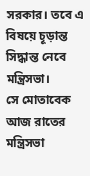সরকার। তবে এ বিষয়ে চূড়ান্ত সিদ্ধান্ত নেবে মন্ত্রিসভা।
সে মোতাবেক আজ রাতের মন্ত্রিসভা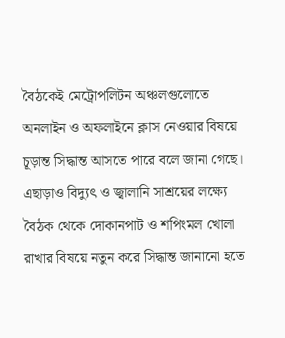বৈঠকেই মেট্রোপলিটন অঞ্চলগুলোতে অনলাইন ও অফলাইনে ক্লাস নেওয়ার বিষয়ে চূড়ান্ত সিদ্ধান্ত আসতে পারে বলে জানা গেছে। এছাড়াও বিদ্যুৎ ও জ্বালানি সাশ্রয়ের লক্ষ্যে বৈঠক থেকে দোকানপাট ও শপিংমল খোলা রাখার বিষয়ে নতুন করে সিদ্ধান্ত জানানো হতে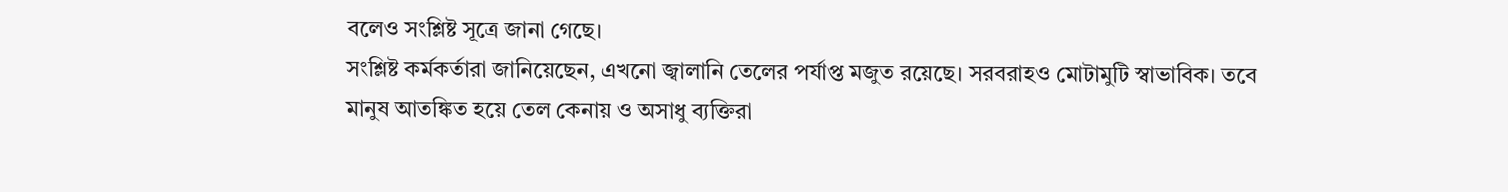বলেও সংশ্লিষ্ট সূত্রে জানা গেছে।
সংশ্লিষ্ট কর্মকর্তারা জানিয়েছেন, এখনো জ্বালানি তেলের পর্যাপ্ত মজুত রয়েছে। সরবরাহও মোটামুটি স্বাভাবিক। তবে মানুষ আতঙ্কিত হয়ে তেল কেনায় ও অসাধু ব্যক্তিরা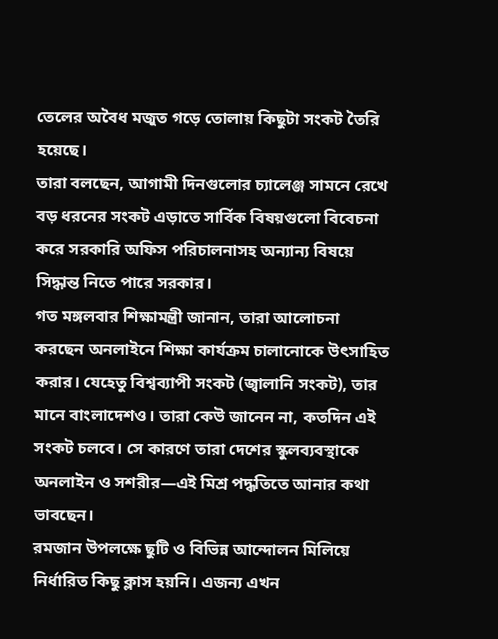তেলের অবৈধ মজুত গড়ে তোলায় কিছুটা সংকট তৈরি হয়েছে।
তারা বলছেন, আগামী দিনগুলোর চ্যালেঞ্জ সামনে রেখে বড় ধরনের সংকট এড়াতে সার্বিক বিষয়গুলো বিবেচনা করে সরকারি অফিস পরিচালনাসহ অন্যান্য বিষয়ে সিদ্ধান্ত নিতে পারে সরকার।
গত মঙ্গলবার শিক্ষামন্ত্রী জানান, তারা আলোচনা করছেন অনলাইনে শিক্ষা কার্যক্রম চালানোকে উৎসাহিত করার। যেহেতু বিশ্বব্যাপী সংকট (জ্বালানি সংকট), তার মানে বাংলাদেশও। তারা কেউ জানেন না, কতদিন এই সংকট চলবে। সে কারণে তারা দেশের স্কুলব্যবস্থাকে অনলাইন ও সশরীর—এই মিশ্র পদ্ধতিতে আনার কথা ভাবছেন।
রমজান উপলক্ষে ছুটি ও বিভিন্ন আন্দোলন মিলিয়ে নির্ধারিত কিছু ক্লাস হয়নি। এজন্য এখন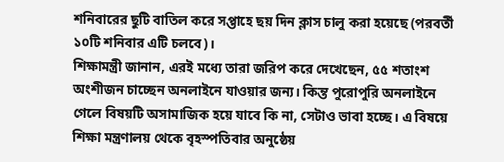শনিবারের ছুটি বাতিল করে সপ্তাহে ছয় দিন ক্লাস চালু করা হয়েছে (পরবর্তী ১০টি শনিবার এটি চলবে)।
শিক্ষামন্ত্রী জানান, এরই মধ্যে তারা জরিপ করে দেখেছেন, ৫৫ শতাংশ অংশীজন চাচ্ছেন অনলাইনে যাওয়ার জন্য। কিন্ত পুরোপুরি অনলাইনে গেলে বিষয়টি অসামাজিক হয়ে যাবে কি না, সেটাও ভাবা হচ্ছে। এ বিষয়ে শিক্ষা মন্ত্রণালয় থেকে বৃহস্পতিবার অনুষ্ঠেয়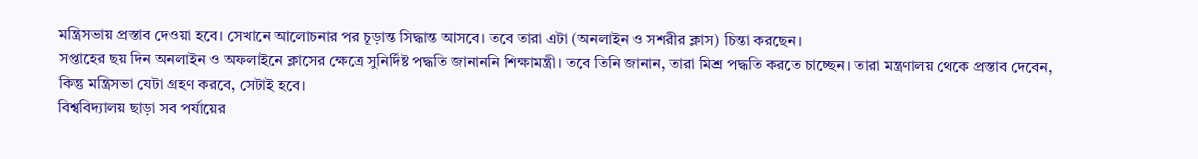মন্ত্রিসভায় প্রস্তাব দেওয়া হবে। সেখানে আলোচনার পর চূড়ান্ত সিদ্ধান্ত আসবে। তবে তারা এটা (অনলাইন ও সশরীর ক্লাস) চিন্তা করছেন।
সপ্তাহের ছয় দিন অনলাইন ও অফলাইনে ক্লাসের ক্ষেত্রে সুনির্দিষ্ট পদ্ধতি জানাননি শিক্ষামন্ত্রী। তবে তিনি জানান, তারা মিশ্র পদ্ধতি করতে চাচ্ছেন। তারা মন্ত্রণালয় থেকে প্রস্তাব দেবেন, কিন্তু মন্ত্রিসভা যেটা গ্রহণ করবে, সেটাই হবে।
বিশ্ববিদ্যালয় ছাড়া সব পর্যায়ের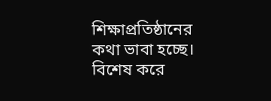শিক্ষাপ্রতিষ্ঠানের কথা ভাবা হচ্ছে। বিশেষ করে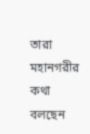তারা মহানগরীর কথা বলছেন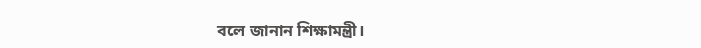বলে জানান শিক্ষামন্ত্রী।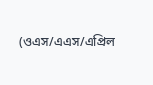(ওএস/এএস/এপ্রিল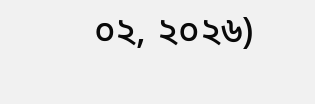০২, ২০২৬)